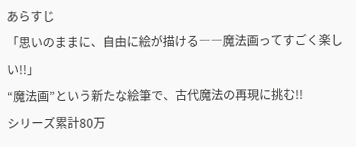あらすじ
「思いのままに、自由に絵が描ける――魔法画ってすごく楽しい!!」
“魔法画”という新たな絵筆で、古代魔法の再現に挑む!!
シリーズ累計80万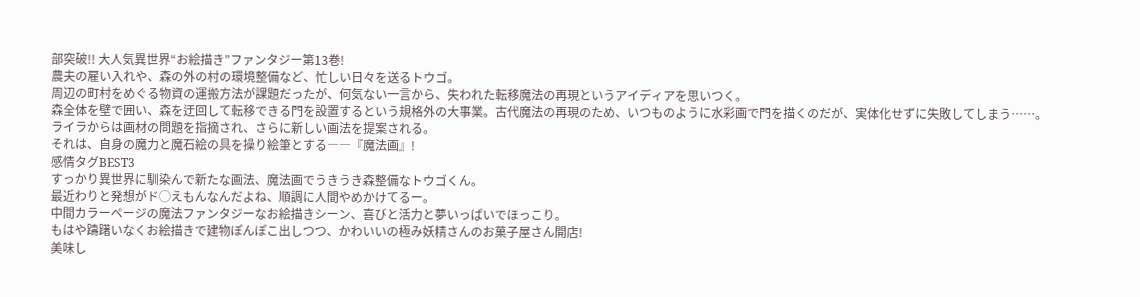部突破!! 大人気異世界“お絵描き”ファンタジー第13巻!
農夫の雇い入れや、森の外の村の環境整備など、忙しい日々を送るトウゴ。
周辺の町村をめぐる物資の運搬方法が課題だったが、何気ない一言から、失われた転移魔法の再現というアイディアを思いつく。
森全体を壁で囲い、森を迂回して転移できる門を設置するという規格外の大事業。古代魔法の再現のため、いつものように水彩画で門を描くのだが、実体化せずに失敗してしまう……。
ライラからは画材の問題を指摘され、さらに新しい画法を提案される。
それは、自身の魔力と魔石絵の具を操り絵筆とする――『魔法画』!
感情タグBEST3
すっかり異世界に馴染んで新たな画法、魔法画でうきうき森整備なトウゴくん。
最近わりと発想がド◯えもんなんだよね、順調に人間やめかけてるー。
中間カラーページの魔法ファンタジーなお絵描きシーン、喜びと活力と夢いっぱいでほっこり。
もはや躊躇いなくお絵描きで建物ぽんぽこ出しつつ、かわいいの極み妖精さんのお菓子屋さん開店!
美味し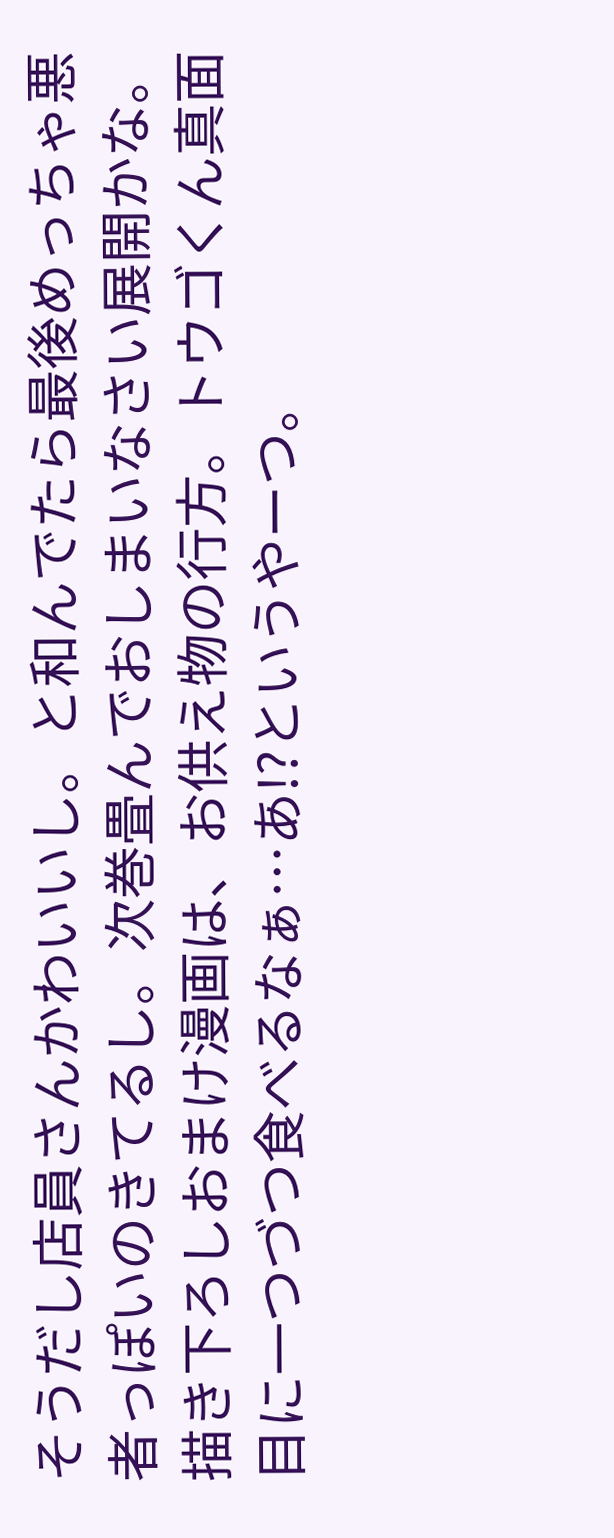そうだし店員さんかわいいし。と和んでたら最後めっちゃ悪者っぽいのきてるし。次巻畳んでおしまいなさい展開かな。
描き下ろしおまけ漫画は、お供え物の行方。トウゴくん真面目に一つづつ食べるなぁ…あ!?というやーつ。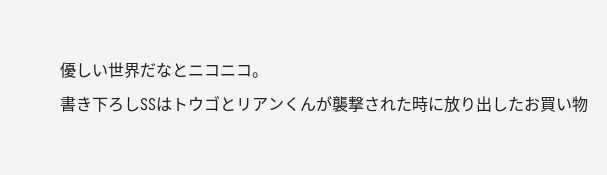優しい世界だなとニコニコ。
書き下ろしSSはトウゴとリアンくんが襲撃された時に放り出したお買い物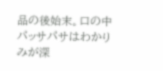品の後始末。口の中パッサパサはわかりみが深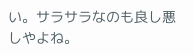い。サラサラなのも良し悪しやよね。